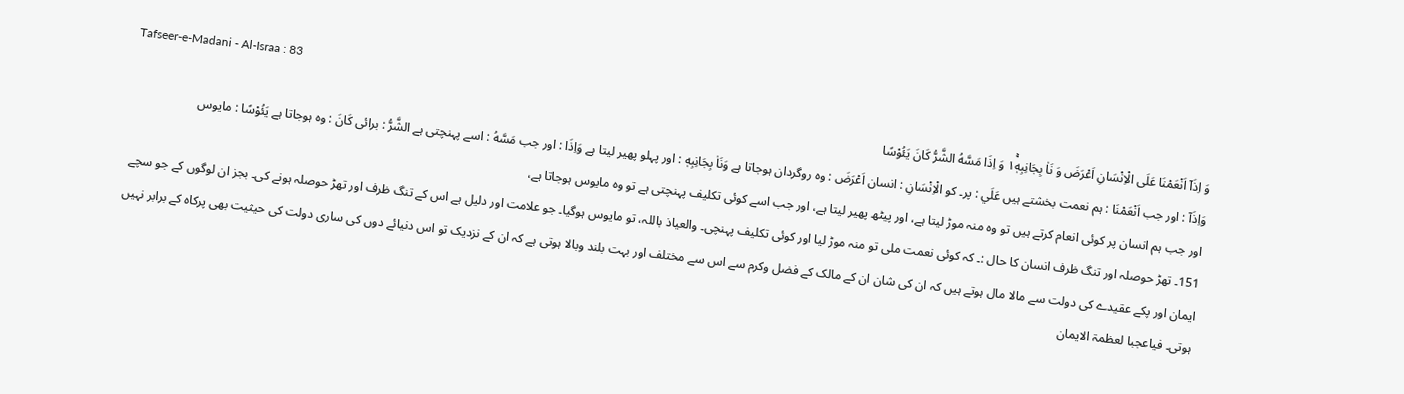Tafseer-e-Madani - Al-Israa : 83
وَ اِذَاۤ اَنْعَمْنَا عَلَى الْاِنْسَانِ اَعْرَضَ وَ نَاٰ بِجَانِبِهٖ١ۚ وَ اِذَا مَسَّهُ الشَّرُّ كَانَ یَئُوْسًا
وَاِذَآ : اور جب اَنْعَمْنَا : ہم نعمت بخشتے ہیں عَلَي : پر۔ کو الْاِنْسَانِ : انسان اَعْرَضَ : وہ روگردان ہوجاتا ہے وَنَاٰ بِجَانِبِهٖ : اور پہلو پھیر لیتا ہے وَاِذَا : اور جب مَسَّهُ : اسے پہنچتی ہے الشَّرُّ : برائی كَانَ : وہ ہوجاتا ہے يَئُوْسًا : مایوس
اور جب ہم انسان پر کوئی انعام کرتے ہیں تو وہ منہ موڑ لیتا ہے، اور پیٹھ پھیر لیتا ہے، اور جب اسے کوئی تکلیف پہنچتی ہے تو وہ مایوس ہوجاتا ہے،
151۔ تھڑ حوصلہ اور تنگ ظرف انسان کا حال :۔ کہ کوئی نعمت ملی تو منہ موڑ لیا اور کوئی تکلیف پہنچی۔ والعیاذ باللہ، تو مایوس ہوگیا۔ جو علامت اور دلیل ہے اس کے تنگ ظرف اور تھڑ حوصلہ ہونے کی۔ بجز ان لوگوں کے جو سچے ایمان اور پکے عقیدے کی دولت سے مالا مال ہوتے ہیں کہ ان کی شان ان کے مالک کے فضل وکرم سے اس سے مختلف اور بہت بلند وبالا ہوتی ہے کہ ان کے نزدیک تو اس دنیائے دوں کی ساری دولت کی حیثیت بھی پرکاہ کے برابر نہیں ہوتی۔ فیاعجبا لعظمۃ الایمان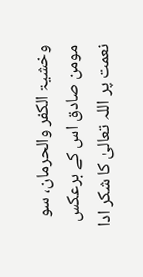وخشیۃ الکفر والحرمان، سو مومن صادق اس کے برعکس نعمت پر اللہ تعالیٰ کا شکر ادا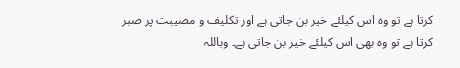کرتا ہے تو وہ اس کیلئے خیر بن جاتی ہے اور تکلیف و مصیبت پر صبر کرتا ہے تو وہ بھی اس کیلئے خیر بن جاتی ہے۔ وباللہ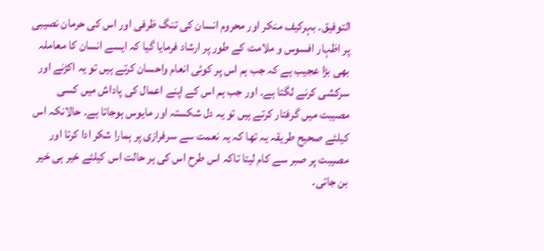التوفیق۔ بہرکیف منکر اور محروم انسان کی تنگ ظرفی اور اس کی حرمان نصیبی پر اظہار افسوس و ملامت کے طور پر ارشاد فرمایا گیا کہ ایسے انسان کا معاملہ بھی بڑا عجیب ہے کہ جب ہم اس پر کوئی انعام واحسان کرتے ہیں تو یہ اکڑنے اور سرکشی کرنے لگتا ہے۔ اور جب ہم اس کے اپنے اعمال کی پاداش میں کسی مصیبت میں گرفتار کرتے ہیں تو یہ دل شکستہ اور مایوس ہوجاتا ہے۔ حالانکہ اس کیلئے صحیح طریقہ یہ تھا کہ یہ نعمت سے سرفرازی پر ہمارا شکر ادا کرتا اور مصیبت پر صبر سے کام لیتا تاکہ اس طرح اس کی ہر حالت اس کیلئے خیر ہی خیر بن جاتی۔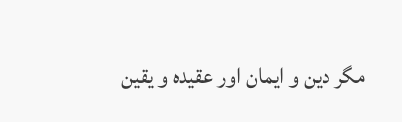مگر دین و ایمان اور عقیدہ و یقین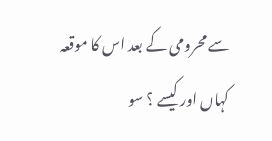سے محرومی کے بعد اس کا موقعہ کہاں اور کیسے ؟ سو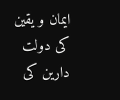ایمان و یقین کی دولت دارین کی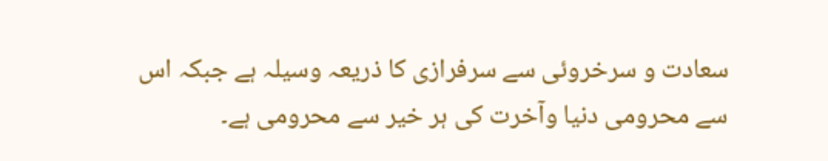سعادت و سرخروئی سے سرفرازی کا ذریعہ وسیلہ ہے جبکہ اس سے محرومی دنیا وآخرت کی ہر خیر سے محرومی ہے۔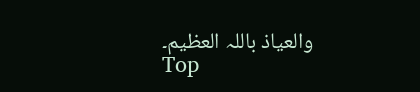والعیاذ باللہ العظیم۔
Top